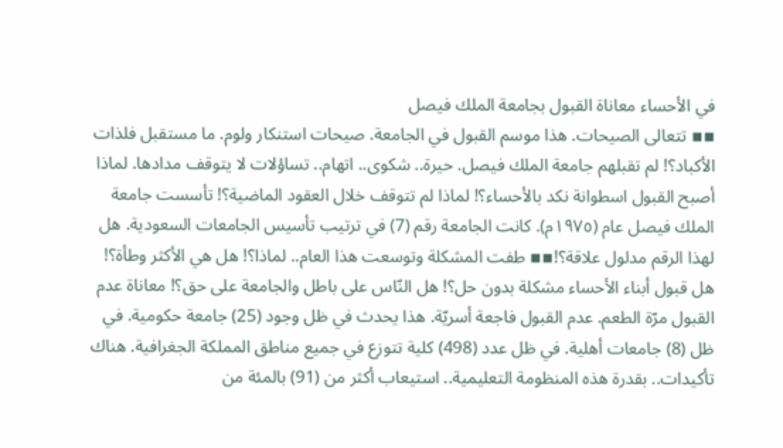في الأحساء معاناة القبول بجامعة الملك فيصل
▪▪ تتعالى الصيحات. هذا موسم القبول في الجامعة. صيحات استنكار ولوم. ما مستقبل فلذات الأكباد؟! لم تقبلهم جامعة الملك فيصل. حيرة.. شكوى.. اتهام.. تساؤلات لا يتوقف مدادها. لماذا أصبح القبول اسطوانة نكد بالأحساء؟! لماذا لم تتوقف خلال العقود الماضية؟! تأسست جامعة الملك فيصل عام (١٩٧٥م). كانت الجامعة رقم (7) في ترتيب تأسيس الجامعات السعودية. هل لهذا الرقم مدلول علاقة؟!▪▪ طفت المشكلة وتوسعت هذا العام.. لماذا؟! هل هي الأكثر وطأة؟! هل قبول أبناء الأحساء مشكلة بدون حل؟! هل النّاس على باطل والجامعة على حق؟! معاناة عدم القبول مرّة الطعم. عدم القبول فاجعة أسريّة. هذا يحدث في ظل وجود (25) جامعة حكومية. في ظل (8) جامعات أهلية. في ظل عدد (498) كلية تتوزع في جميع مناطق المملكة الجغرافية. هناك تأكيدات.. بقدرة هذه المنظومة التعليمية.. استيعاب أكثر من (91) بالمئة من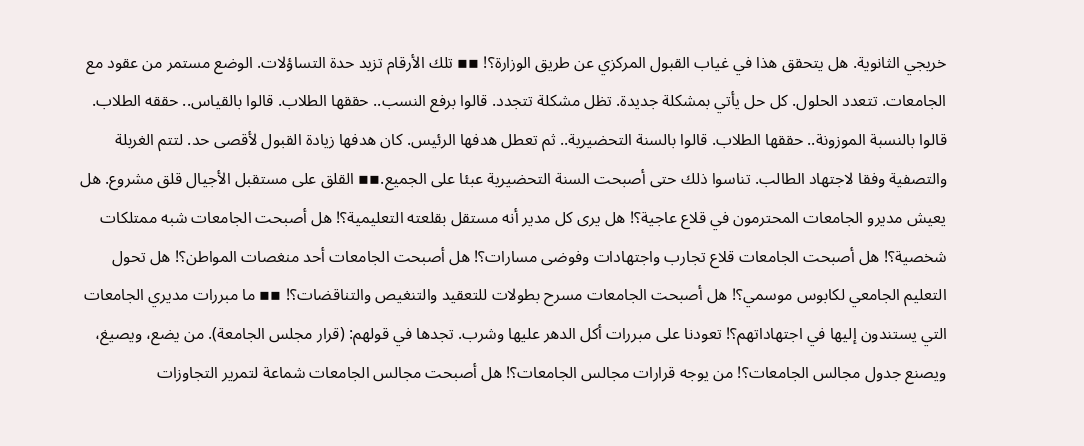خريجي الثانوية. هل يتحقق هذا في غياب القبول المركزي عن طريق الوزارة؟! ▪▪ تلك الأرقام تزيد حدة التساؤلات. الوضع مستمر من عقود مع الجامعات. تتعدد الحلول. كل حل يأتي بمشكلة جديدة. تظل مشكلة تتجدد. قالوا برفع النسب.. حققها الطلاب. قالوا بالقياس.. حققه الطلاب. قالوا بالنسبة الموزونة.. حققها الطلاب. قالوا بالسنة التحضيرية.. ثم تعطل هدفها الرئيس. كان هدفها زيادة القبول لأقصى حد. لتتم الغربلة والتصفية وفقا لاجتهاد الطالب. تناسوا ذلك حتى أصبحت السنة التحضيرية عبئا على الجميع.▪▪ القلق على مستقبل الأجيال قلق مشروع. هل يعيش مديرو الجامعات المحترمون في قلاع عاجية؟! هل يرى كل مدير أنه مستقل بقلعته التعليمية؟! هل أصبحت الجامعات شبه ممتلكات شخصية؟! هل أصبحت الجامعات قلاع تجارب واجتهادات وفوضى مسارات؟! هل أصبحت الجامعات أحد منغصات المواطن؟! هل تحول التعليم الجامعي لكابوس موسمي؟! هل أصبحت الجامعات مسرح بطولات للتعقيد والتنغيص والتناقضات؟! ▪▪ ما مبررات مديري الجامعات التي يستندون إليها في اجتهاداتهم؟! تعودنا على مبررات أكل الدهر عليها وشرب. تجدها في قولهم: (قرار مجلس الجامعة). من يضع، ويصيغ، ويصنع جدول مجالس الجامعات؟! من يوجه قرارات مجالس الجامعات؟! هل أصبحت مجالس الجامعات شماعة لتمرير التجاوزات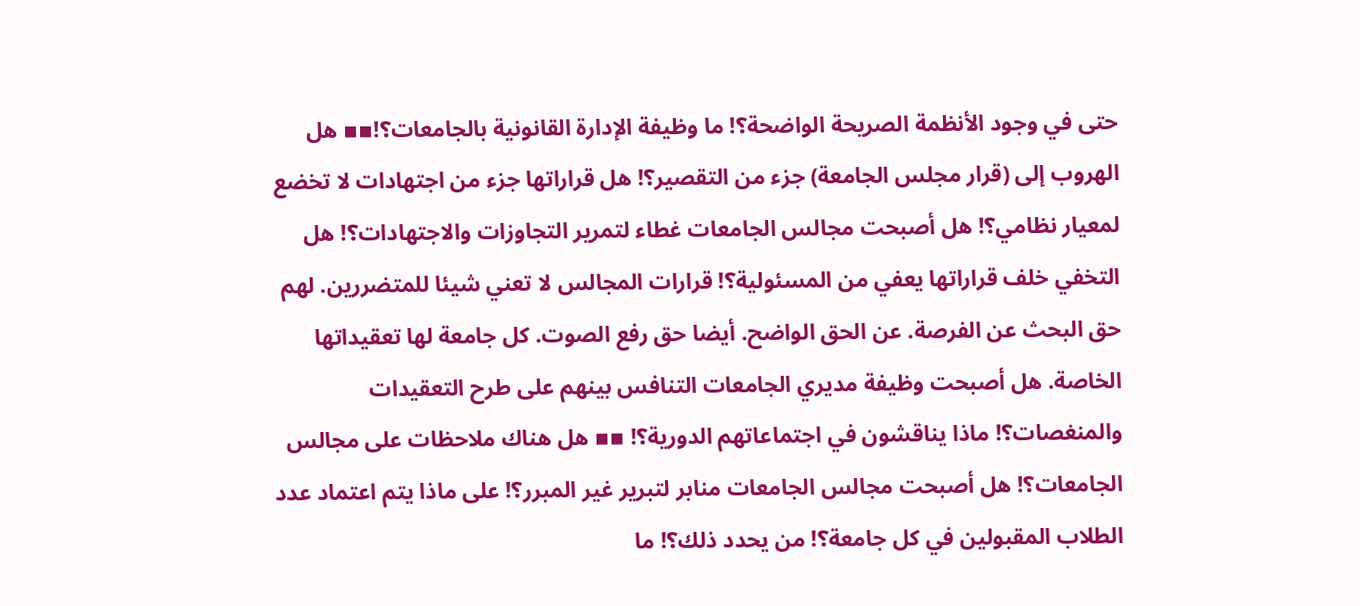حتى في وجود الأنظمة الصريحة الواضحة؟! ما وظيفة الإدارة القانونية بالجامعات؟!▪▪ هل الهروب إلى (قرار مجلس الجامعة) جزء من التقصير؟! هل قراراتها جزء من اجتهادات لا تخضع لمعيار نظامي؟! هل أصبحت مجالس الجامعات غطاء لتمرير التجاوزات والاجتهادات؟! هل التخفي خلف قراراتها يعفي من المسئولية؟! قرارات المجالس لا تعني شيئا للمتضررين. لهم حق البحث عن الفرصة. عن الحق الواضح. أيضا حق رفع الصوت. كل جامعة لها تعقيداتها الخاصة. هل أصبحت وظيفة مديري الجامعات التنافس بينهم على طرح التعقيدات والمنغصات؟! ماذا يناقشون في اجتماعاتهم الدورية؟! ▪▪ هل هناك ملاحظات على مجالس الجامعات؟! هل أصبحت مجالس الجامعات منابر لتبرير غير المبرر؟! على ماذا يتم اعتماد عدد الطلاب المقبولين في كل جامعة؟! من يحدد ذلك؟! ما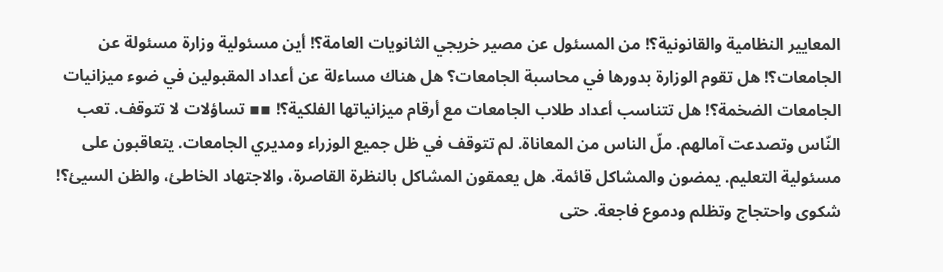المعايير النظامية والقانونية؟! من المسئول عن مصير خريجي الثانويات العامة؟! أين مسئولية وزارة مسئولة عن الجامعات؟! هل تقوم الوزارة بدورها في محاسبة الجامعات؟ هل هناك مساءلة عن أعداد المقبولين في ضوء ميزانيات الجامعات الضخمة؟! هل تتناسب أعداد طلاب الجامعات مع أرقام ميزانياتها الفلكية؟! ▪▪ تساؤلات لا تتوقف. تعب النّاس وتصدعت آمالهم. ملّ الناس من المعاناة. لم تتوقف في ظل جميع الوزراء ومديري الجامعات. يتعاقبون على مسئولية التعليم. يمضون والمشاكل قائمة. هل يعمقون المشاكل بالنظرة القاصرة، والاجتهاد الخاطئ، والظن السيئ؟! شكوى واحتجاج وتظلم ودموع فاجعة. حتى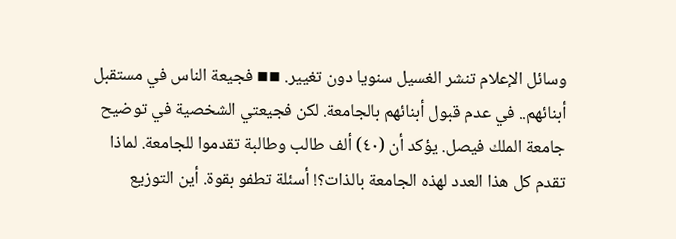وسائل الإعلام تنشر الغسيل سنويا دون تغيير. ▪▪ فجيعة الناس في مستقبل أبنائهم.. في عدم قبول أبنائهم بالجامعة. لكن فجيعتي الشخصية في توضيح جامعة الملك فيصل. يؤكد أن (٤٠) ألف طالب وطالبة تقدموا للجامعة. لماذا تقدم كل هذا العدد لهذه الجامعة بالذات؟! أسئلة تطفو بقوة. أين التوزيع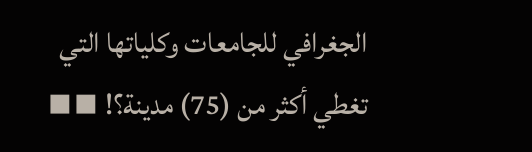الجغرافي للجامعات وكلياتها التي تغطي أكثر من (75) مدينة؟! ▪▪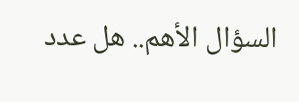السؤال الأهم.. هل عدد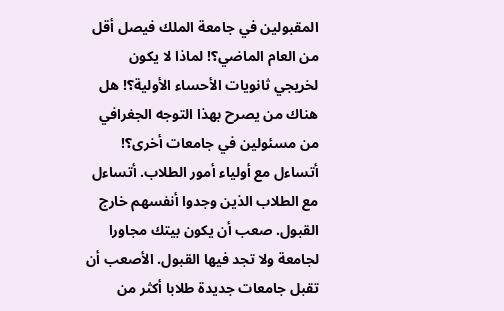المقبولين في جامعة الملك فيصل أقل من العام الماضي؟! لماذا لا يكون لخريجي ثانويات الأحساء الأولية؟! هل هناك من يصرح بهذا التوجه الجغرافي من مسئولين في جامعات أخرى؟! أتساءل مع أولياء أمور الطلاب. أتساءل مع الطلاب الذين وجدوا أنفسهم خارج القبول. صعب أن يكون بيتك مجاورا لجامعة ولا تجد فيها القبول. الأصعب أن تقبل جامعات جديدة طلابا أكثر من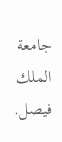جامعة الملك فيصل.